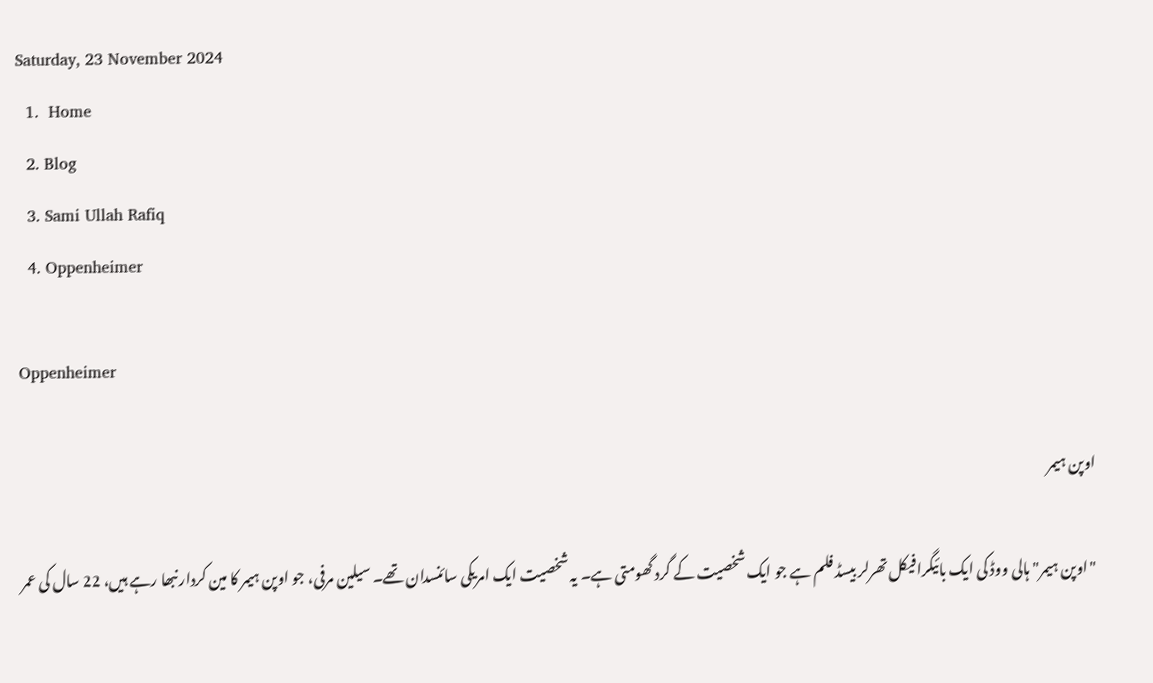Saturday, 23 November 2024
  1.  Home
  2. Blog
  3. Sami Ullah Rafiq
  4. Oppenheimer

Oppenheimer

اوپن ہیمر

"اوپن ہیمر" ہالی ووڈ کی ایک بائیگرافیکل تھرلر بیسڈ فلم ہے جو ایک شخصیت کے گرد گھومتی ہے۔ یہ شخصیت ایک امریکی سائنسدان تھے۔ سیلین مرفی، جو اوپن ہیمر کا مین کردار نبھا رہے ہیں، 22 سال کی عمر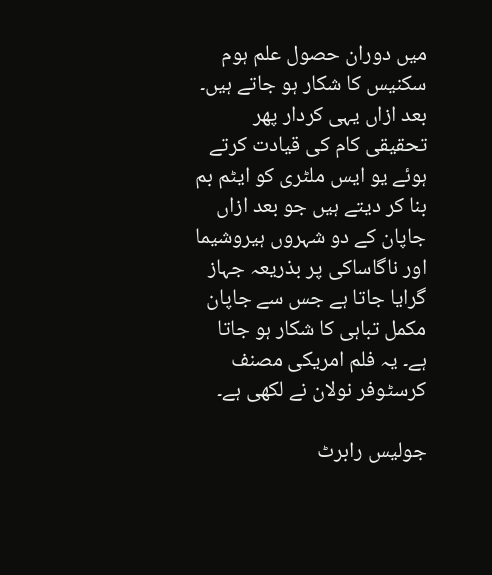میں دوران حصول علم ہوم سکنیس کا شکار ہو جاتے ہیں۔ بعد ازاں یہی کردار پھر تحقیقی کام کی قیادت کرتے ہوئے یو ایس ملٹری کو ایٹم بم بنا کر دیتے ہیں جو بعد ازاں جاپان کے دو شہروں ہیروشیما اور ناگاساکی پر بذریعہ جہاز گرایا جاتا ہے جس سے جاپان مکمل تباہی کا شکار ہو جاتا ہے۔ یہ فلم امریکی مصنف کرسٹوفر نولان نے لکھی ہے۔

جولیس رابرٹ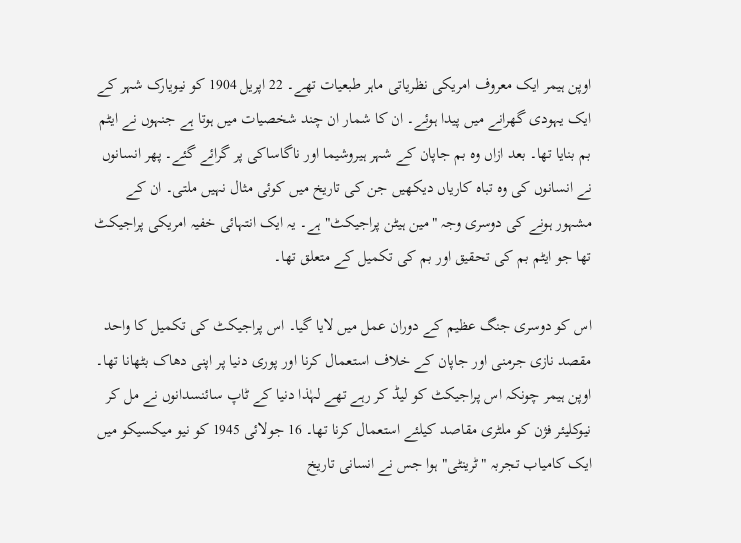اوپن ہیمر ایک معروف امریکی نظریاتی ماہر طبعیات تھے۔ 22 اپریل 1904 کو نیویارک شہر کے ایک یہودی گھرانے میں پیدا ہوئے۔ ان کا شمار ان چند شخصیات میں ہوتا ہے جنہوں نے ایٹم بم بنایا تھا۔ بعد ازاں وہ بم جاپان کے شہر ہیروشیما اور ناگاساکی پر گرائے گئے۔ پھر انسانوں نے انسانوں کی وہ تباہ کاریاں دیکھیں جن کی تاریخ میں کوئی مثال نہیں ملتی۔ ان کے مشہور ہونے کی دوسری وجہ "مین ہیٹن پراجیکٹ" ہے۔ یہ ایک انتہائی خفیہ امریکی پراجیکٹ تھا جو ایٹم بم کی تحقیق اور بم کی تکمیل کے متعلق تھا۔

اس کو دوسری جنگ عظیم کے دوران عمل میں لایا گیا۔ اس پراجیکٹ کی تکمیل کا واحد مقصد نازی جرمنی اور جاپان کے خلاف استعمال کرنا اور پوری دنیا پر اپنی دھاک بٹھانا تھا۔ اوپن ہیمر چونکہ اس پراجیکٹ کو لیڈ کر رہے تھے لہٰذا دنیا کے ٹاپ سائنسدانوں نے مل کر نیوکلیئر فژن کو ملٹری مقاصد کیلئے استعمال کرنا تھا۔ 16 جولائی 1945 کو نیو میکسیکو میں ایک کامیاب تجربہ "ٹرینٹی" ہوا جس نے انسانی تاریخ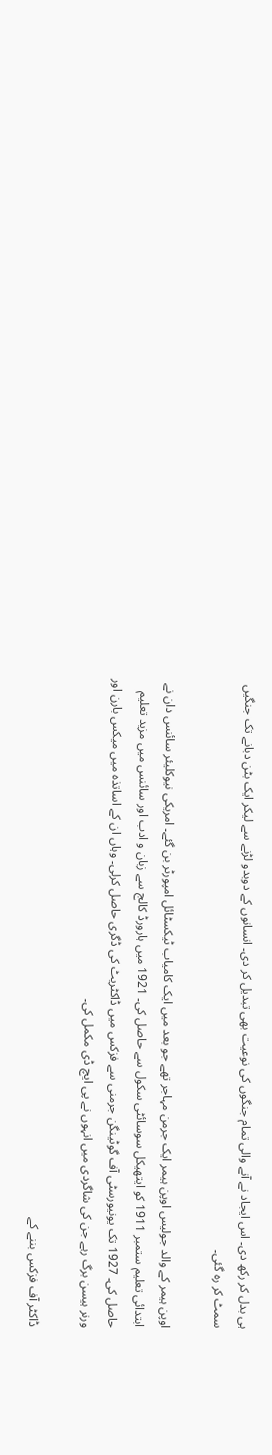ہی بدل کر رکھ دی۔ اس ایجاد نے آنے والی تمام جنگوں کی نوعیت بھی تبدیل کر دی۔ انسانوں کے دوبدو لڑنے سے لیکر ایک بٹن دبانے تک جنگیں سمٹ کر رہ گئی۔

اوپن ہیمر کے والد جولیس اوپن ہیمر ایک جرمن مہاجر تھے جو بعد میں ایک کامیاب ٹیکسٹائل امپورٹر بن گئے۔ امریکی نیوکلیئر سائنس دان نے ابتدائی تعلیم ستمبر 1911 کو ایتھیکل سوسائٹی سکول سے حاصل کی۔ 1921 میں ہارورڈ کالج سے زبان و ادب اور سائنس میں مزید تعلیم حاصل کی۔ 1927 تک یونیورسٹی آف گوٹینگن جرمنی سے فزکس میں ڈاکٹریٹ کی ڈگری حاصل کرلی۔ وہاں ان کے اساتذہ میں میکس بارن اور ورنر ہیسن برگ رہے جن کی شاگردی میں انہوں نے پی ایچ ڈی مکمل کی۔

ڈاکٹر آف فزکس بننے کے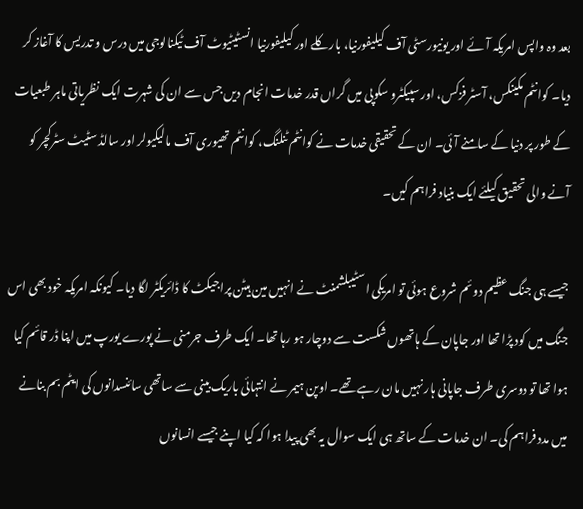بعد وہ واپس امریکہ آئے اور یونیورسٹی آف کیلیفورنیا، بارکلے اور کیلیفورنیا انسٹیٹیوٹ آف ٹیکنالوجی میں درس و تدریس کا آغاز کر دیا۔ کوانٹم مکینکس، آسٹر فزکس، اور سپیکٹرو سکوپی میں گراں قدر خدمات انجام دیں جس سے ان کی شہرت ایک نظریاتی ماہر طبعیات کے طور پر دنیا کے سامنے آئی۔ ان کے تحقیقی خدمات نے کوانٹم ٹنلنگ، کوانٹم تھیوری آف مالیکیولر اور سالڈ سٹیٹ سٹرکچر کو آنے والی تحقیق کیلئے ایک بنیاد فراہم کیں۔

جیسے ہی جنگ عظیم دوئم شروع ہوئی تو امریکی اسٹیبلشمنٹ نے انہیں مین ہیٹن پراجیکٹ کا ڈائریکٹر لگا دیا۔ کیونکہ امریکہ خود بھی اس جنگ میں کود پڑا تھا اور جاپان کے ہاتھوں شکست سے دوچار ہو رہا تھا۔ ایک طرف جرمنی نے پورے یورپ میں اپنا ڈر قائم کیا ہوا تھا تو دوسری طرف جاپانی ہار نہیں مان رہے تھے۔ اوپن ہیمر نے انتہائی باریک بینی سے ساتھی سائنسدانوں کی ایٹم بم بنانے میں مدد فراہم کی۔ ان خدمات کے ساتھ ہی ایک سوال یہ بھی پیدا ہوا کہ کیا اپنے جیسے انسانوں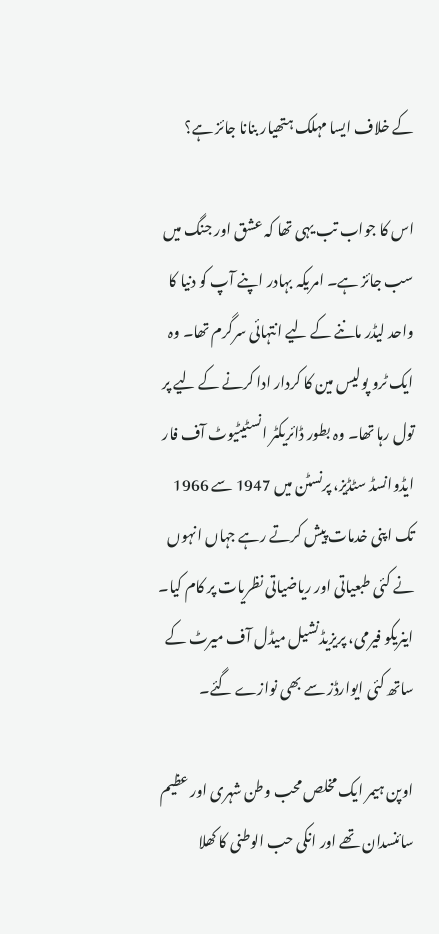کے خلاف ایسا مہلک ہتھیار بنانا جائز ہے؟

اس کا جواب تب یہی تھا کہ عشق اور جنگ میں سب جائز ہے۔ امریکہ بہادر اپنے آپ کو دنیا کا واحد لیڈر ماننے کے لیے انتہائی سرگرم تھا۔ وہ ایک ٹرو پولیس مین کا کردار ادا کرنے کے لیے پر تول رہا تھا۔ وہ بطور ڈائریکٹر انسٹیٹیوٹ آف فار ایڈوانسڈ سٹڈیز، پرنسٹن میں 1947 سے 1966 تک اپنی خدمات پیش کرتے رہے جہاں انہوں نے کئی طبعیاتی اور ریاضیاتی نظریات پر کام کیا۔ اینریکو فیرمی، پریزیڈنشیل میڈل آف میرٹ کے ساتھ کئی ایوارڈز سے بھی نوازے گئے۔

اوپن ہیمر ایک مخلص محب وطن شہری اور عظیم سائنسدان تھے اور انکی حب الوطنی کا کھلا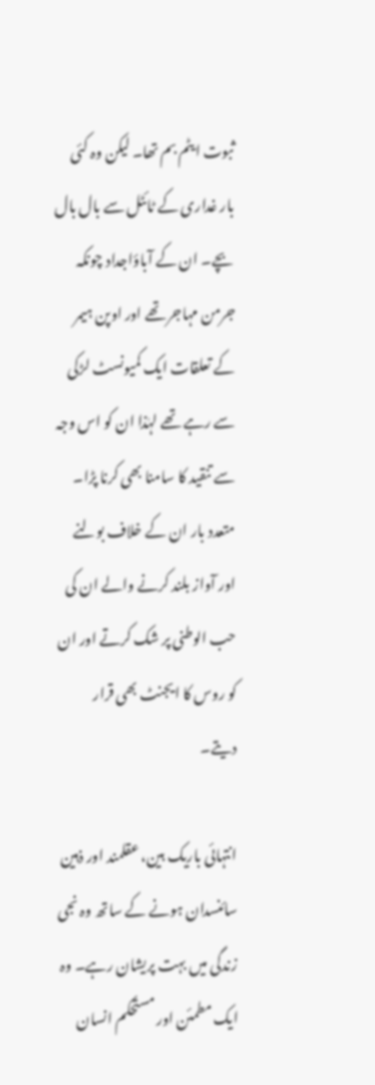ثبوت ایٹم بم تھا۔ لیکن وہ کئی بار غداری کے ٹائٹل سے بال بال بچے۔ ان کے آباؤاجداد چونکہ جرمن مہاجر تھے اور اوپن ہیمر کے تعلقات ایک کمیونسٹ لڑکی سے رہے تھے لہٰذا ان کو اس وجہ سے تنقید کا سامنا بھی کرنا پڑا۔ متعدد بار ان کے خلاف بولنے اور آواز بلند کرنے والے ان کی حب الوطنی پر شک کرتے اور ان کو روس کا ایجنٹ بھی قرار دیتے۔

انتہائی باریک بین، عقلمند اور ذہین سائنسدان ہونے کے ساتھ وہ نجی زندگی میں بہت پریشان رہے۔ وہ ایک مطمئن اور مستحکم انسان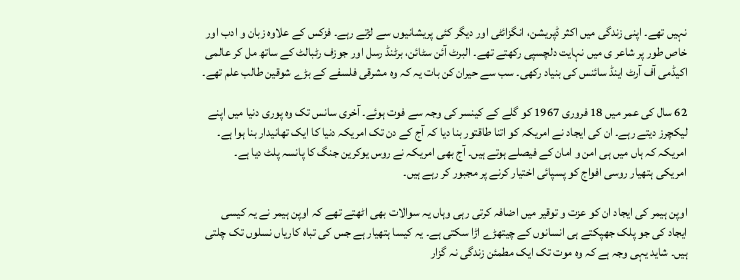نہیں تھے۔ اپنی زندگی میں اکثر ڈپریشن، انگزائٹی اور دیگر کئی پریشانیوں سے لڑتے رہے۔ فزکس کے علاوہ زبان و ادب اور خاص طور پر شاعر ی میں نہایت دلچسپی رکھتے تھے۔ البرٹ آئن سٹائن، برٹنڈ رسل اور جوزف رٹبالٹ کے ساتھ مل کر عالمی اکیڈمی آف آرٹ اینڈ سائنس کی بنیاد رکھی۔ سب سے حیران کن بات یہ کہ وہ مشرقی فلسفے کے بڑے شوقین طالب علم تھے۔

62 سال کی عمر میں 18 فروری 1967 کو گلے کے کینسر کی وجہ سے فوت ہوئے۔ آخری سانس تک وہ پوری دنیا میں اپنے لیکچرز دیتے رہے۔ ان کی ایجاد نے امریکہ کو اتنا طاقتور بنا دیا کہ آج کے دن تک امریکہ دنیا کا ایک تھانیدار بنا ہوا ہے۔ امریکہ کہ ہاں میں ہی امن و امان کے فیصلے ہوتے ہیں۔ آج بھی امریکہ نے روس یوکرین جنگ کا پانسہ پلٹ دیا ہے۔ امریکی ہتھیار روسی افواج کو پسپائی اختیار کرنے پر مجبور کر رہے ہیں۔

اوپن ہیمر کی ایجاد ان کو عزت و توقیر میں اضافہ کرتی رہی وہاں یہ سوالات بھی اٹھتے تھے کہ اوپن ہیمر نے یہ کیسی ایجاد کی جو پلک جھپکتے ہی انسانوں کے چیتھڑے اڑا سکتی ہے۔ یہ کیسا ہتھیار ہے جس کی تباہ کاریاں نسلوں تک چلتی ہیں۔ شاید یہی وجہ ہے کہ وہ موت تک ایک مطمئن زندگی نہ گزار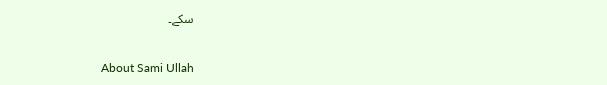سکے۔

About Sami Ullah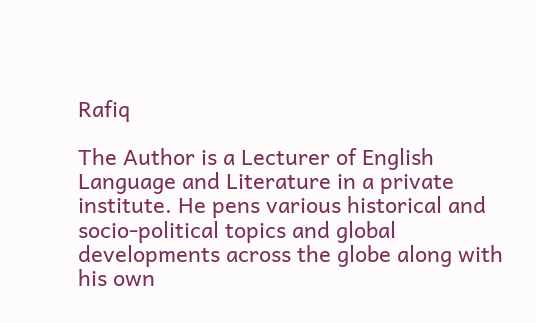Rafiq

The Author is a Lecturer of English Language and Literature in a private institute. He pens various historical and socio-political topics and global developments across the globe along with his own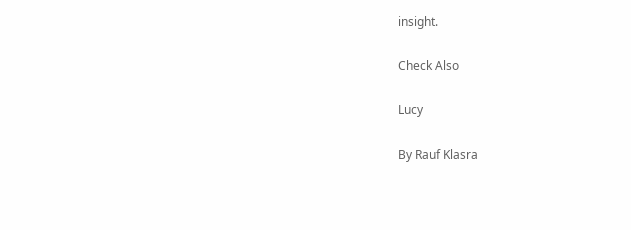insight.

Check Also

Lucy

By Rauf Klasra